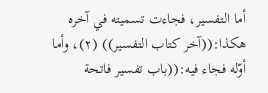أما التفسير، فجاءت تسميته في آخره هكذا:((آخر كتاب التفسير)) (٢)، وأما أوّله فجاء فيه:((باب تفسير فاتحة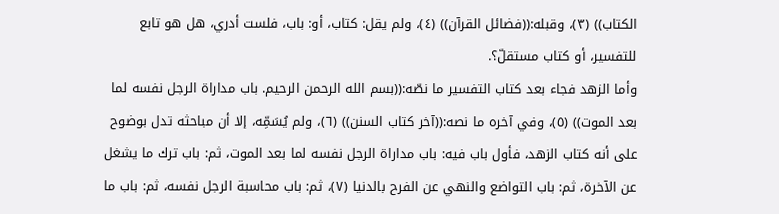الكتاب)) (٣)، وقبله:((فضائل القرآن)) (٤)، ولم يقل: كتاب، أو: باب، فلست أدري، هل هو تابع للتفسير، أو كتاب مستقلّ؟.
وأما الزهد فجاء بعد كتاب التفسير ما نصّه:((بسم الله الرحمن الرحيم. باب مداراة الرجل نفسه لما بعد الموت)) (٥)، وفي آخره ما نصه:((آخر كتاب السنن)) (٦)، ولم يُسَمِّه، إلا أن مباحثه تدل بوضوح على أنه كتاب الزهد، فأول باب فيه: باب مداراة الرجل نفسه لما بعد الموت، ثم: باب ترك ما يشغل عن الآخرة، ثم: باب التواضع والنهي عن الفرح بالدنيا (٧)، ثم: باب محاسبة الرجل نفسه، ثم: باب ما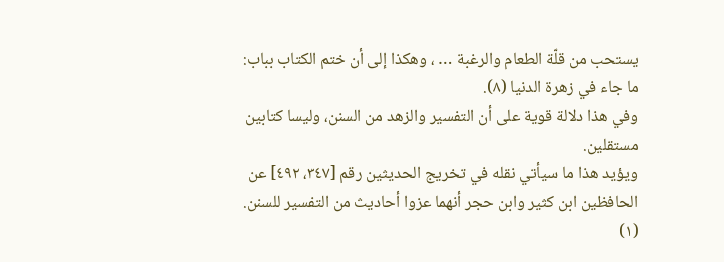يستحب من قلّة الطعام والرغبة … ، وهكذا إلى أن ختم الكتاب بباب: ما جاء في زهرة الدنيا (٨).
وفي هذا دلالة قوية على أن التفسير والزهد من السنن، وليسا كتابين مستقلين.
ويؤيد هذا ما سيأتي نقله في تخريج الحديثين رقم [٣٤٧، ٤٩٢] عن الحافظين ابن كثير وابن حجر أنهما عزوا أحاديث من التفسير للسنن.
(١)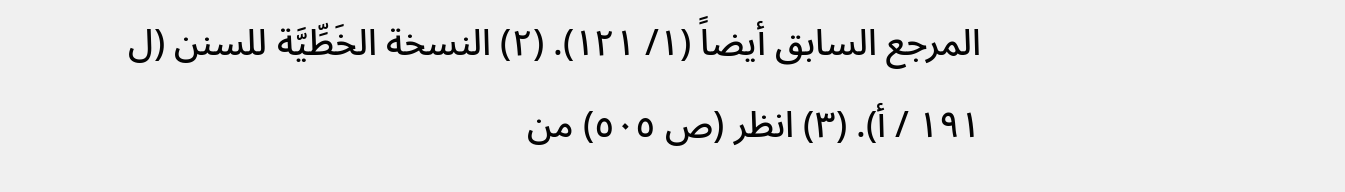المرجع السابق أيضاً (١/ ١٢١). (٢) النسخة الخَطِّيَّة للسنن (ل ١٩١ / أ). (٣) انظر (ص ٥٠٥) من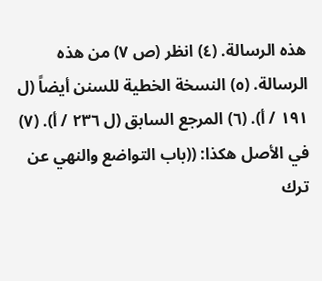هذه الرسالة. (٤) انظر (ص ٧) من هذه الرسالة. (٥) النسخة الخطية للسنن أيضاً (ل ١٩١ / أ). (٦) المرجع السابق (ل ٢٣٦ / أ). (٧) في الأصل هكذا: ((باب التواضع والنهي عن ترك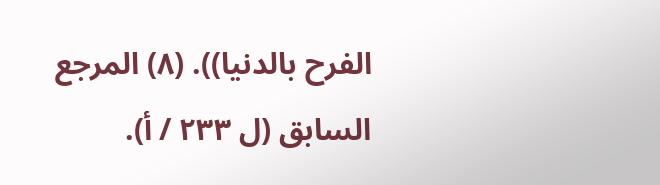الفرح بالدنيا)). (٨) المرجع السابق (ل ٢٣٣ / أ).